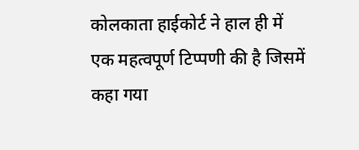कोलकाता हाईकोर्ट ने हाल ही में एक महत्वपूर्ण टिप्पणी की है जिसमें कहा गया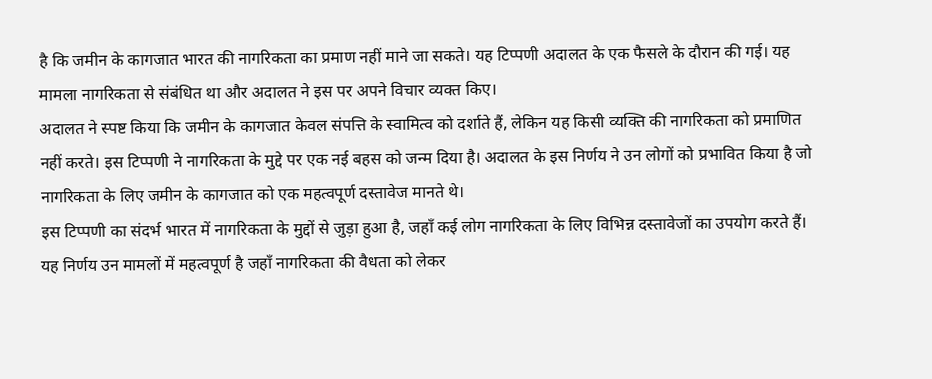है कि जमीन के कागजात भारत की नागरिकता का प्रमाण नहीं माने जा सकते। यह टिप्पणी अदालत के एक फैसले के दौरान की गई। यह मामला नागरिकता से संबंधित था और अदालत ने इस पर अपने विचार व्यक्त किए।
अदालत ने स्पष्ट किया कि जमीन के कागजात केवल संपत्ति के स्वामित्व को दर्शाते हैं, लेकिन यह किसी व्यक्ति की नागरिकता को प्रमाणित नहीं करते। इस टिप्पणी ने नागरिकता के मुद्दे पर एक नई बहस को जन्म दिया है। अदालत के इस निर्णय ने उन लोगों को प्रभावित किया है जो नागरिकता के लिए जमीन के कागजात को एक महत्वपूर्ण दस्तावेज मानते थे।
इस टिप्पणी का संदर्भ भारत में नागरिकता के मुद्दों से जुड़ा हुआ है, जहाँ कई लोग नागरिकता के लिए विभिन्न दस्तावेजों का उपयोग करते हैं। यह निर्णय उन मामलों में महत्वपूर्ण है जहाँ नागरिकता की वैधता को लेकर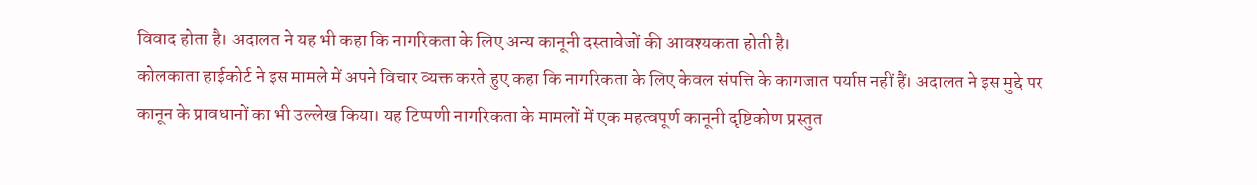विवाद होता है। अदालत ने यह भी कहा कि नागरिकता के लिए अन्य कानूनी दस्तावेजों की आवश्यकता होती है।
कोलकाता हाईकोर्ट ने इस मामले में अपने विचार व्यक्त करते हुए कहा कि नागरिकता के लिए केवल संपत्ति के कागजात पर्याप्त नहीं हैं। अदालत ने इस मुद्दे पर कानून के प्रावधानों का भी उल्लेख किया। यह टिप्पणी नागरिकता के मामलों में एक महत्वपूर्ण कानूनी दृष्टिकोण प्रस्तुत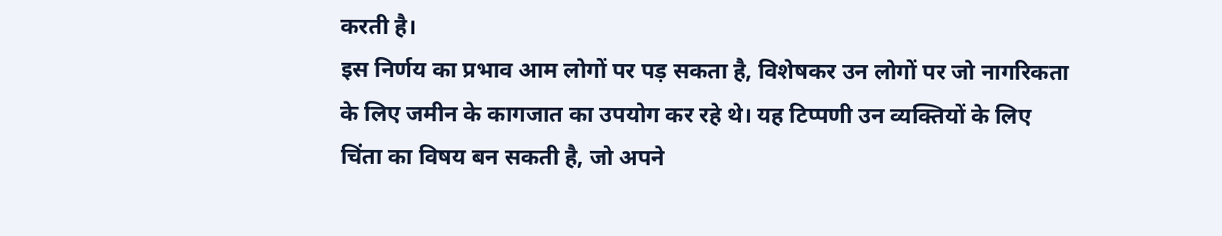करती है।
इस निर्णय का प्रभाव आम लोगों पर पड़ सकता है, विशेषकर उन लोगों पर जो नागरिकता के लिए जमीन के कागजात का उपयोग कर रहे थे। यह टिप्पणी उन व्यक्तियों के लिए चिंता का विषय बन सकती है, जो अपने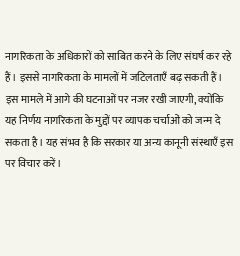नागरिकता के अधिकारों को साबित करने के लिए संघर्ष कर रहे हैं। इससे नागरिकता के मामलों में जटिलताएँ बढ़ सकती हैं।
इस मामले में आगे की घटनाओं पर नजर रखी जाएगी, क्योंकि यह निर्णय नागरिकता के मुद्दों पर व्यापक चर्चाओं को जन्म दे सकता है। यह संभव है कि सरकार या अन्य कानूनी संस्थाएँ इस पर विचार करें।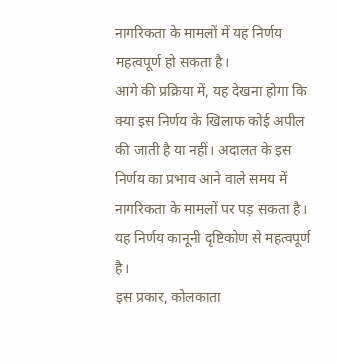नागरिकता के मामलों में यह निर्णय महत्वपूर्ण हो सकता है।
आगे की प्रक्रिया में, यह देखना होगा कि क्या इस निर्णय के खिलाफ कोई अपील की जाती है या नहीं। अदालत के इस निर्णय का प्रभाव आने वाले समय में नागरिकता के मामलों पर पड़ सकता है। यह निर्णय कानूनी दृष्टिकोण से महत्वपूर्ण है।
इस प्रकार, कोलकाता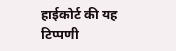हाईकोर्ट की यह टिप्पणी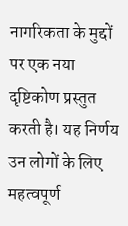नागरिकता के मुद्दों पर एक नया दृष्टिकोण प्रस्तुत करती है। यह निर्णय उन लोगों के लिए महत्वपूर्ण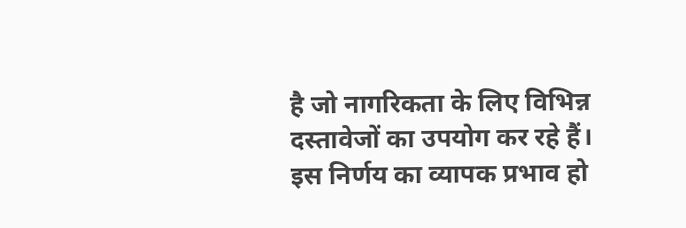है जो नागरिकता के लिए विभिन्न दस्तावेजों का उपयोग कर रहे हैं। इस निर्णय का व्यापक प्रभाव हो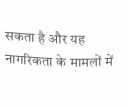सकता है और यह नागरिकता के मामलों में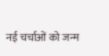नई चर्चाओं को जन्म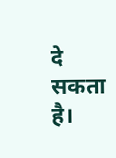दे सकता है।